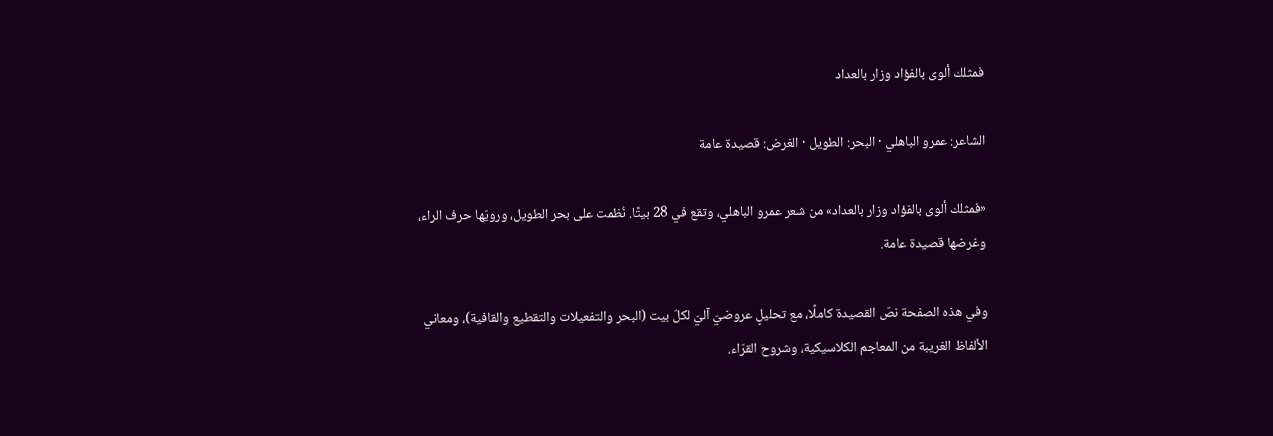فمثلك ألوى بالفؤاد وزار بالعداد

الشاعر: عمرو الباهلي · البحر: الطويل · الغرض: قصيدة عامة

«فمثلك ألوى بالفؤاد وزار بالعداد» من شعر عمرو الباهلي، وتقع في 28 بيتًا. نُظمت على بحر الطويل، ورويّها حرف الراء، وغرضها قصيدة عامة.

وفي هذه الصفحة نصّ القصيدة كاملًا، مع تحليلٍ عروضيّ آليّ لكلّ بيت (البحر والتفعيلات والتقطيع والقافية)، ومعاني الألفاظ الغريبة من المعاجم الكلاسيكية، وشروح القرّاء.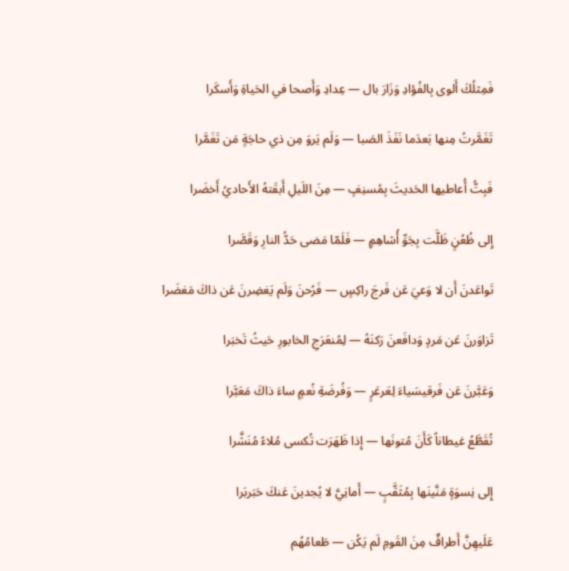فَمِثلُكَ أَلوى بِالفُؤادِ وَزَارَ بال — عِدادِ وَأَصحا في الحَياةِ وَأَسكَرا

تَغَمَّرتُ مِنها بَعدَما نَفَذَ الصَبا — وَلَم يَروَ مِن ذي حاجَةٍ مَن تَغَمَّرا

فَبِتُّ أُعاطيها الحَديثَ بِمُسنِفٍ — مِنَ اللَيلِ أَبقَتهُ الأَحاديُ أَخضَرا

إِلى ظُعُنٍ ظَلَّت بِجَوِّ أُشاهِمٍ — فَلَمّا مَضى حَدُّ النارِ وَقَصَّرا

تَواعَدنَ أَن لا وَعيَ عَن فَرجَ راكِسٍ — فَرُحنَ وَلَم يَغضِرنَ عَن ذاكَ مَغضَرا

تَزاوَرنَ عَن مَردٍ وَدافَعنَ رَكنَهُ — لِمُنعَرَجِ الخابورِ حَيثُ تَخبَرا

وَعَبَّرنَ عَن فَرقيسَياءَ لِعَرعَرٍ — وَفُرضَةِ نُعمٍ ساءَ ذاكَ مَعَبَّرا

تُقَطَّعُ غيطاناً كَأَنَ مُتونَها — إِذا ظَهَرَت تُكسى مُلاءً مُنَشَّرا

إِلى نِسوَةٍ مَنَّينَها بِمُثَقَّبٍ — أَمانِيَّ لا يُجدينَ عَنكَ حَبَربَرا

عَلَيهِنَّ أَطرافٌ مِنَ القَومِ لَم يَكُن — طَعامُهُم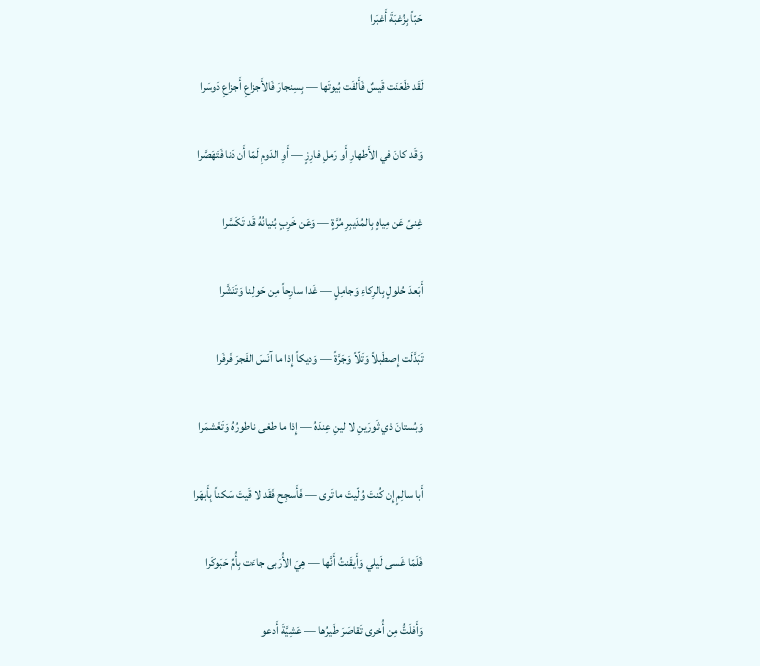حَبّاً بِزُغبَةَ أَغبَرا

لَقَد ظَعَنَت قَيسٌ فَأَلفَت بُيوتَها — بِسِنجارَ فَالأَجزاعِ أَجزاعِ دَوسَرا

وَقَد كانَ في الأَطهارِ أَو رَملِ فارِزٍ — أَوِ الدَومِ لَمّا أَن دَنا فَتَهَصَّرا

غِنىً عَن مِياهٍ بِالمُدَيبِرِ مُرَّةٍ — وَعَن خَرِبٍ بُنيانُهُ قَد تَكَسَّرا

أَبَعدَ حُلولٍ بِالرِكاءِ وَجامِلٍ — غَدا سارِحاً مِن حَولِنا وَتَنَشَّرا

تَبَدَّلَت إِصطَبلاً وَتَلّاً وَجَرَّةً — وَديكاً إِذا ما آنَسَ الفَجرَ فَرفَرا

وَبُستانَ ذي ثَورَينِ لا لينِ عِندَهُ — إِذا ما طغى ناطورُهُ وَتَغَشمَرا

أَبا سالِمٍ إِن كُنتَ وُلّيتَ ما تَرى — فَأَسجِح فَقَد لا قَيتَ سَكناً بِأَبهَرا

فَلَمّا غَسى لَيلي وَأَيقَنتُ أَنَّها — هِيَ الأُرَبى جاءَت بِأُمِّ حَبَوكَرا

وَأَفلَتُّ مِن أُخرى تَقاصَرَ طَيرُها — عَشِيَّةَ أَدعو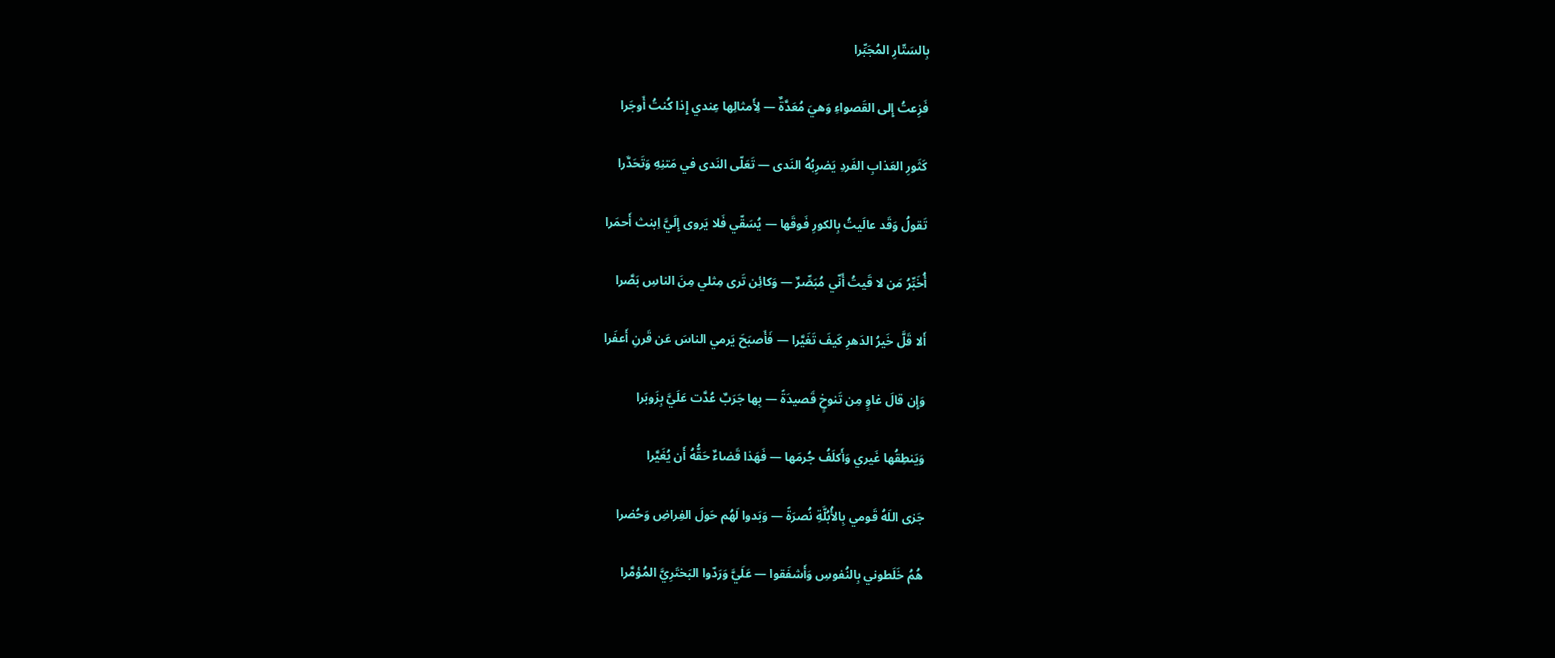بِالسَتّارِ المُجَبِّرا

فَزِعتُ إِلى القَصواءِ وَهيَ مُعَدَّةٌ — لِأَمثالِها عِندي إِذا كُنتُ أَوجَرا

كَثَورِ العَذابِ الفَردِ يَضرِبُهُ النَدى — تَعَلّى النَدى في مَتنِهِ وَتَحَدَّرا

تَقولُ وَقَد عالَيتُ بِالكورِ فَوقَها — يُسَقّي فَلا يَروى إِلَيَّ اِبنث أَحمَرا

أُخَبِّرُ مَن لا قَيتُ أَنّي مُبَصِّرٌ — وَكائِن تَرى مِثلي مِنَ الناسِ بَصَّرا

أَلا قَلَّ خَيرُ الدَهرِ كَيفَ تَغَيَّرا — فَأَصبَحَ يَرمي الناسَ عَن قَرنِ أَعفَرا

وَإِن قالَ غاوٍ مِن تَنوخٍ قَصيدَةً — بِها جَرَبٌ عُدَّت عَلَيَّ بِزَوبَرا

وَيَنطِقُها غَيري وَأَكلَفُ جُرمَها — فَهَذا قَضاءٌ حَقُّهُ أَن يُغَيَّرا

جَزى اللَهُ قَومي بِالأُبُلَّةِ نُصرَةً — وَبَدوا لَهُم حَولَ الفِراضِ وَحُضرا

هُمُ خَلَطوني بِالنُفوسِ وَأَشفَقوا — عَلَيَّ وَرَدّوا البَختَرِيَّ المُؤمَّرا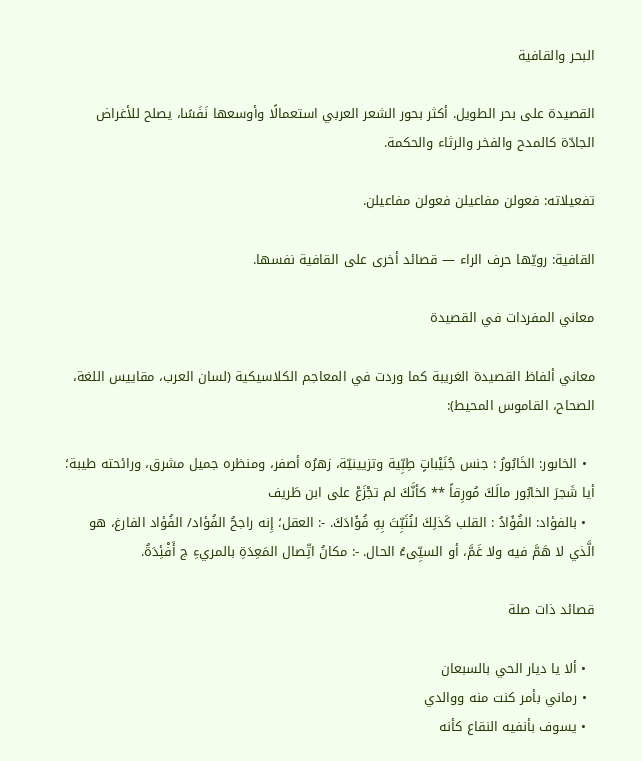البحر والقافية

القصيدة على بحر الطويل. أكثر بحور الشعر العربي استعمالًا وأوسعها نَفَسًا، يصلح للأغراض الجادّة كالمدح والفخر والرثاء والحكمة.

تفعيلاته: فعولن مفاعيلن فعولن مفاعيلن.

القافية: رويّها حرف الراء — قصائد أخرى على القافية نفسها.

معاني المفردات في القصيدة

معاني ألفاظ القصيدة الغريبة كما وردت في المعاجم الكلاسيكية (لسان العرب، مقاييس اللغة، الصحاح، القاموس المحيط):

  • الخابور: الخَابُورُ : جنس جُنَيْباتٍ طِبِّية وتزيينيّة، زهرُه أصفر، ومنظره جميل مشرق، ورائحته طيبة؛ أيا شَجرَ الخابُور مالَكَ مُورِقاً ** كأنَّكَ لم تجْزَعْ على ابن طَريف
  • بالفؤاد: الفُؤَادُ : القلب كَذلِكَ لنُثَبِّتَ بِهِ فُؤَادَكَ. -: العقل؛ إِنه راجحُ الفُؤاد/ الفُؤاد الفارغ، هو الَّذي لا هَمَّ فيه ولا غَمَّ، أو السيِّىءُ الحال. -: مكانُ اتِّصال المَعِدَةِ بالمريءِ ج أَفْئِدَةُ.

قصائد ذات صلة

  • ألا يا ديار الحي بالسبعان
  • رماني بأمر كنت منه ووالدي
  • يسوف بأنفيه النقاع كأنه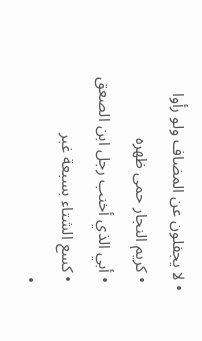• لا يجفلون عن المضاف ولو رأوا
  • كريم النجار حمى ظهره
  • أبي الذي أخنب رجل ابن الصعق
  • كسع الشتاء بسبعة غبر
  •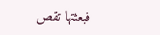فبعثتها تقص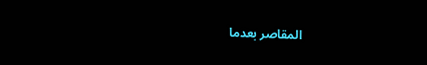المقاصر بعدما